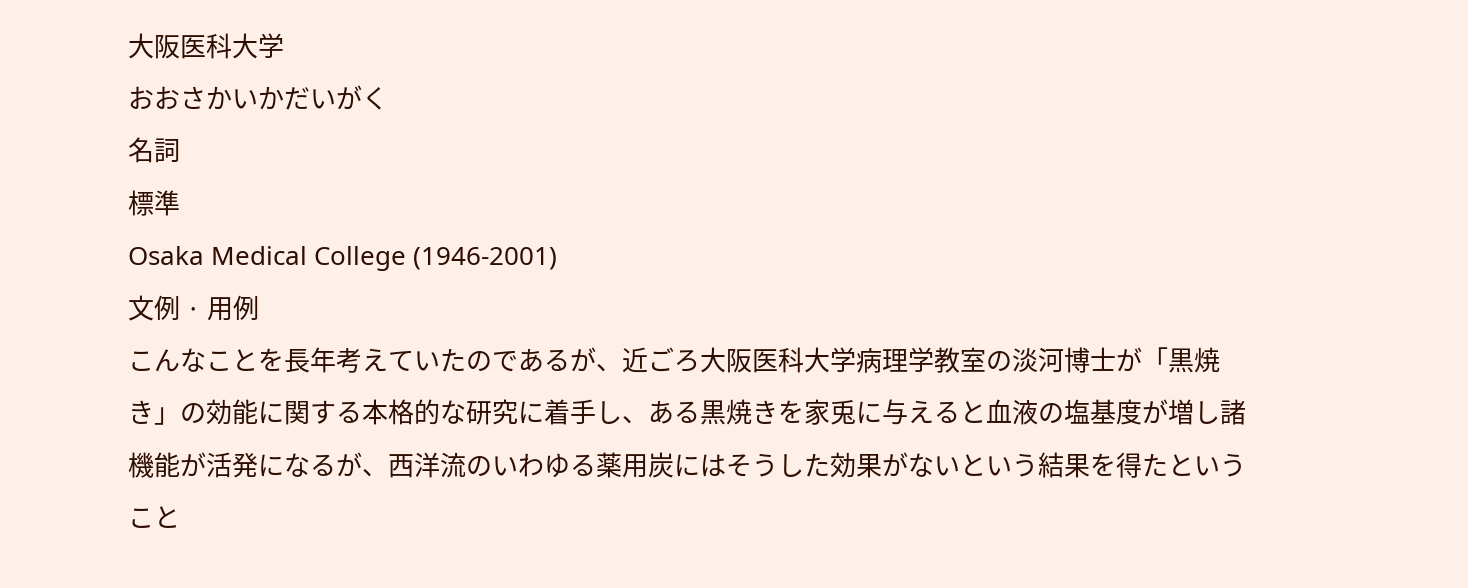大阪医科大学
おおさかいかだいがく
名詞
標準
Osaka Medical College (1946-2001)
文例 · 用例
こんなことを長年考えていたのであるが、近ごろ大阪医科大学病理学教室の淡河博士が「黒焼き」の効能に関する本格的な研究に着手し、ある黒焼きを家兎に与えると血液の塩基度が増し諸機能が活発になるが、西洋流のいわゆる薬用炭にはそうした効果がないという結果を得たということ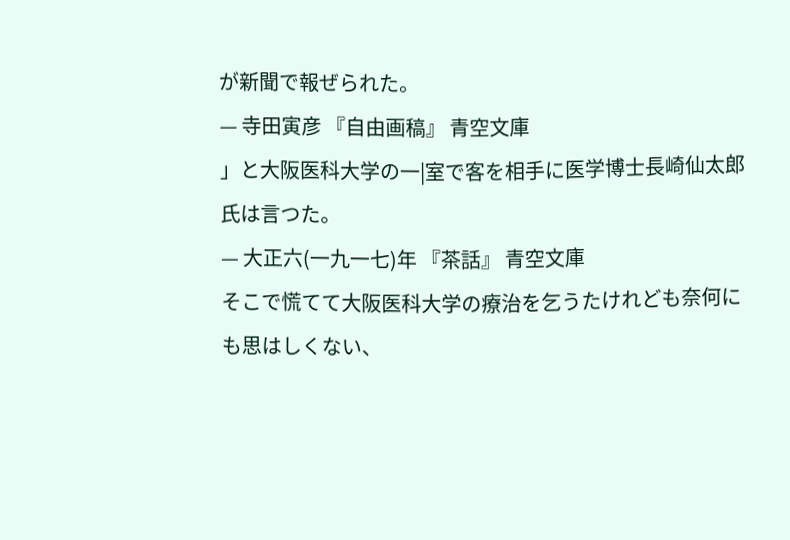が新聞で報ぜられた。
— 寺田寅彦 『自由画稿』 青空文庫
」と大阪医科大学の一|室で客を相手に医学博士長崎仙太郎氏は言つた。
— 大正六(一九一七)年 『茶話』 青空文庫
そこで慌てて大阪医科大学の療治を乞うたけれども奈何にも思はしくない、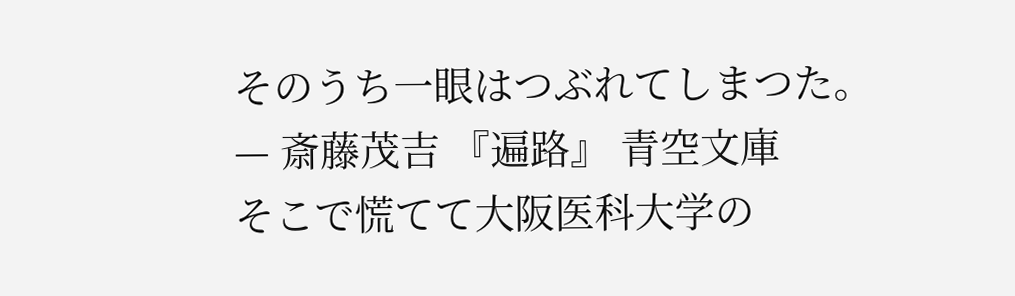そのうち一眼はつぶれてしまつた。
— 斎藤茂吉 『遍路』 青空文庫
そこで慌てて大阪医科大学の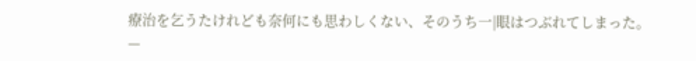療治を乞うたけれども奈何にも思わしくない、そのうち一|眼はつぶれてしまった。
—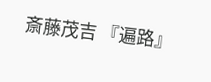斎藤茂吉 『遍路』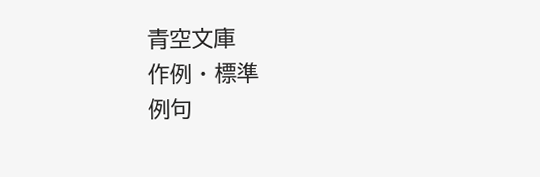青空文庫
作例 · 標準
例句